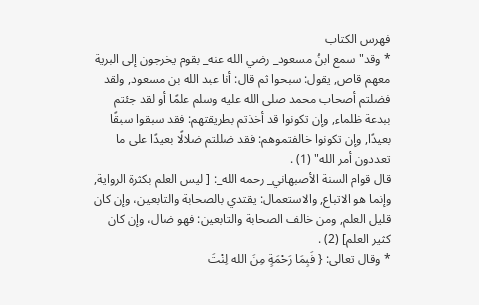فهرس الكتاب
* وقد"سمع ابنُ مسعود_ رضي الله عنه_ بقوم يخرجون إلى البرية معهم قاص, يقول: سبحوا ثم قال: أنا عبد الله بن مسعود, ولقد فضلتم أصحاب محمد صلى الله عليه وسلم علمًا أو لقد جئتم ببدعة ظلماء, وإن تكونوا قد أخذتم بطريقتهم: فقد سبقوا سبقًا بعيدًا, وإن تكونوا خالفتموهم: فقد ضللتم ضلالًا بعيدًا على ما تعددون أمر الله" (1) .
قال قوام السنة الأصبهاني_ رحمه الله_: [ ليس العلم بكثرة الرواية, وإنما هو الاتباع, والاستعمال: يقتدي بالصحابة والتابعين، وإن كان قليل العلم, ومن خالف الصحابة والتابعين: فهو ضال، وإن كان كثير العلم] (2) .
* وقال تعالى: { فَبِمَا رَحْمَةٍ مِنَ الله لِنْتَ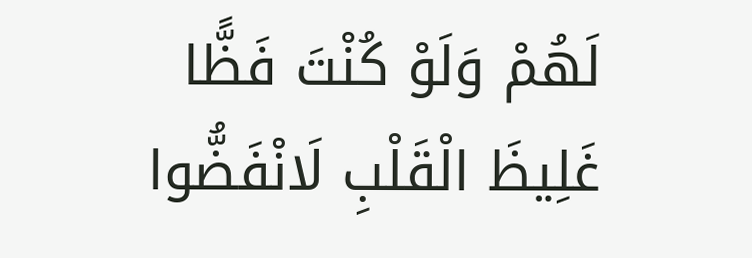لَهُمْ وَلَوْ كُنْتَ فَظًّا غَلِيظَ الْقَلْبِ لَانْفَضُّوا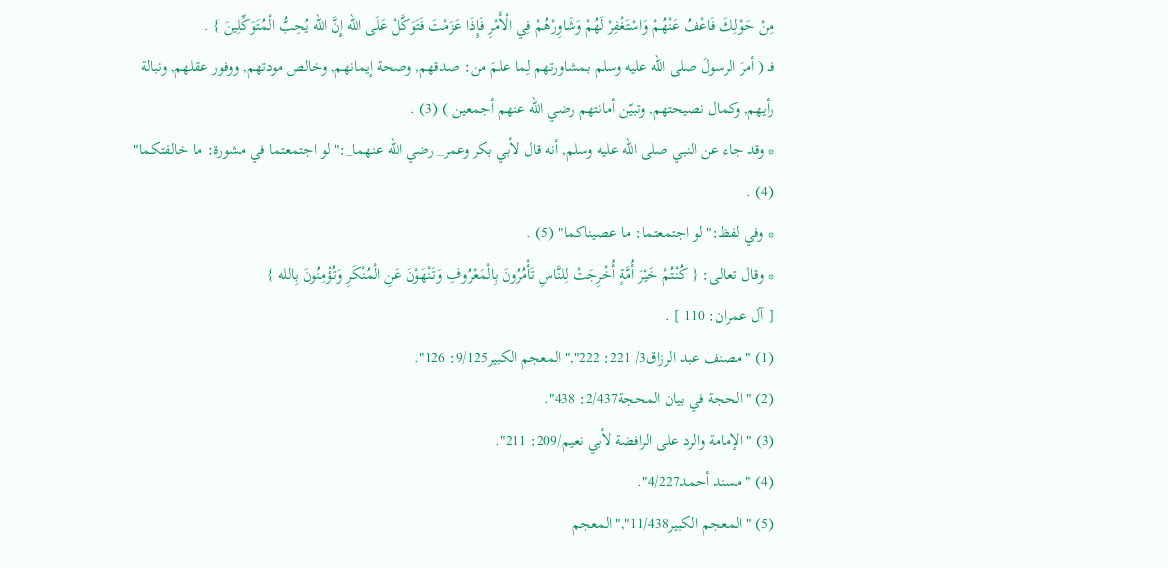مِنْ حَوْلِكَ فَاعْفُ عَنْهُمْ وَاسْتَغْفِرْ لَهُمْ وَشَاوِرْهُمْ فِي الْأَمْرِ فَإِذَا عَزَمْتَ فَتَوَكَّلْ عَلَى الله إِنَّ الله يُحِبُّ الْمُتَوَكِّلِينَ } .
فـ ( أمرَ الرسولَ صلى الله عليه وسلم بمشاورتهم لِما علمَ من: صدقهم, وصحة إيمانهم, وخالص مودتهم, ووفور عقلهم, ونبالة رأيهم, وكمال نصيحتهم, وتبيّن أمانتهم رضي الله عنهم أجمعين ) (3) .
* وقد جاء عن النبي صلى الله عليه وسلم, أنه قال لأبي بكر وعمر_ رضي الله عنهما_:"لو اجتمعتما في مشورة: ما خالفتكما" (4) .
* وفي لفظ:"لو اجتمعتما: ما عصيناكما" (5) .
* وقال تعالى: { كُنْتُمْ خَيْرَ أُمَّةٍ أُخْرِجَتْ لِلنَّاسِ تَأْمُرُونَ بِالْمَعْرُوفِ وَتَنْهَوْنَ عَنِ الْمُنْكَرِ وَتُؤْمِنُونَ بِالله }
[ آل عمران: 110 ] .
(1) "مصنف عبد الرزاق3/ 221: 222","المعجم الكبير9/125: 126".
(2) "الحجة في بيان المحجة2/437: 438".
(3) "الإمامة والرد على الرافضة لأبي نعيم/209: 211".
(4) "مسند أحمد4/227".
(5) "المعجم الكبير11/438","المعجم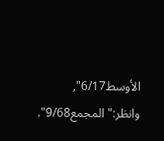الأوسط6/17", وانظر:"المجمع9/68".